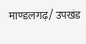माण्डलगढ़/ उपखंड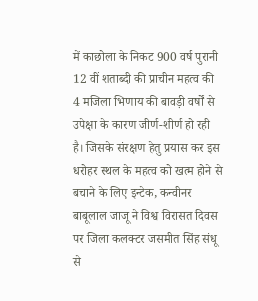में काछोला के निकट 900 वर्ष पुरानी 12 वीं शताब्दी की प्राचीन महत्व की 4 मजिला भिणाय की बावड़ी वर्षों से उपेक्षा के कारण जीर्ण-शीर्ण हो रही है। जिसके संरक्षण हेतु प्रयास कर इस धरोहर स्थल के महत्व को खत्म होने से बचाने के लिए इन्टेक, कन्वीनर बाबूलाल जाजू ने विश्व विरासत दिवस पर जिला कलक्टर जसमीत सिंह संधू से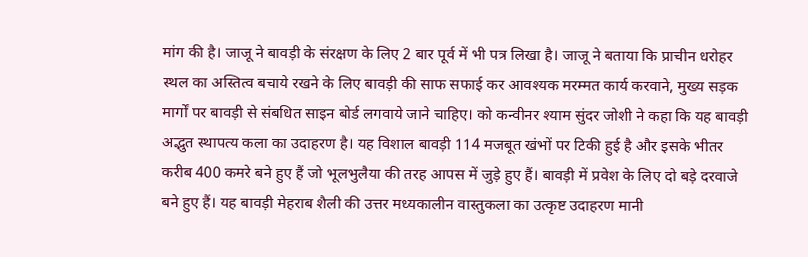मांग की है। जाजू ने बावड़ी के संरक्षण के लिए 2 बार पूर्व में भी पत्र लिखा है। जाजू ने बताया कि प्राचीन धरोहर स्थल का अस्तित्व बचाये रखने के लिए बावड़ी की साफ सफाई कर आवश्यक मरम्मत कार्य करवाने, मुख्य सड़क मार्गों पर बावड़ी से संबधित साइन बोर्ड लगवाये जाने चाहिए। को कन्वीनर श्याम सुंदर जोशी ने कहा कि यह बावड़ी अ‌द्भुत स्थापत्य कला का उदाहरण है। यह विशाल बावड़ी 114 मजबूत खंभों पर टिकी हुई है और इसके भीतर करीब 400 कमरे बने हुए हैं जो भूलभुलैया की तरह आपस में जुड़े हुए हैं। बावड़ी में प्रवेश के लिए दो बड़े दरवाजे बने हुए हैं। यह बावड़ी मेहराब शैली की उत्तर मध्यकालीन वास्तुकला का उत्कृष्ट उदाहरण मानी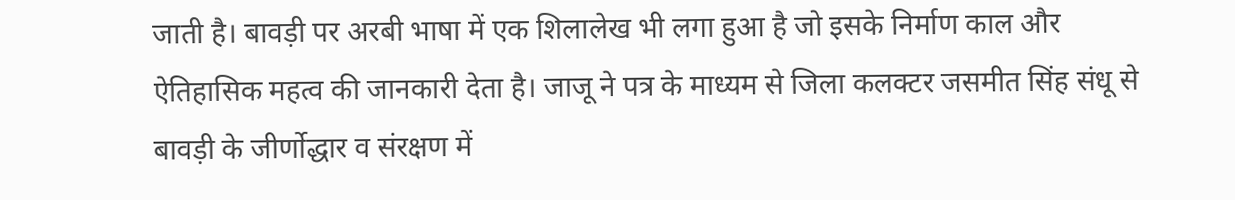जाती है। बावड़ी पर अरबी भाषा में एक शिलालेख भी लगा हुआ है जो इसके निर्माण काल और ऐतिहासिक महत्व की जानकारी देता है। जाजू ने पत्र के माध्यम से जिला कलक्टर जसमीत सिंह संधू से बावड़ी के जीर्णोद्धार व संरक्षण में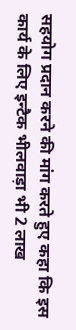सहयोग प्रदान करने की मांग करते हुए कहा कि इस कार्य के लिए इन्टैक भीलवाड़ा भी 2 लाख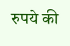रुपये की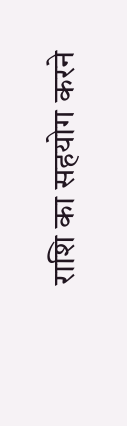राशि का सहयोग करने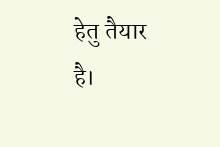हेतु तैयार है।